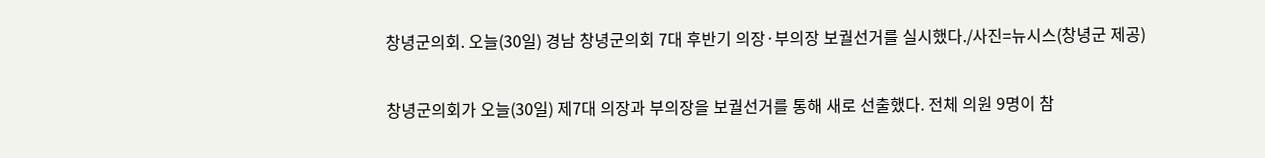창녕군의회. 오늘(30일) 경남 창녕군의회 7대 후반기 의장·부의장 보궐선거를 실시했다./사진=뉴시스(창녕군 제공)

창녕군의회가 오늘(30일) 제7대 의장과 부의장을 보궐선거를 통해 새로 선출했다. 전체 의원 9명이 참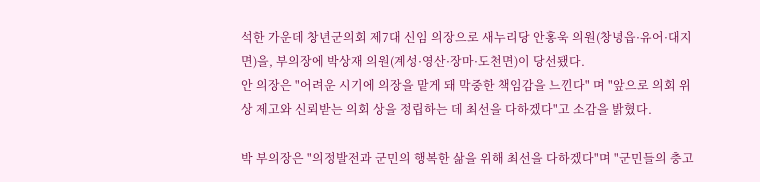석한 가운데 창년군의회 제7대 신임 의장으로 새누리당 안홍욱 의원(창녕읍·유어·대지면)을, 부의장에 박상재 의원(계성·영산·장마·도천면)이 당선됐다.
안 의장은 "어려운 시기에 의장을 맡게 돼 막중한 책임감을 느낀다" 며 "앞으로 의회 위상 제고와 신뢰받는 의회 상을 정립하는 데 최선을 다하겠다"고 소감을 밝혔다.

박 부의장은 "의정발전과 군민의 행복한 삶을 위해 최선을 다하겠다"며 "군민들의 충고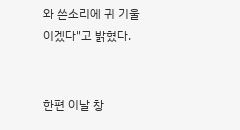와 쓴소리에 귀 기울이겠다"고 밝혔다.


한편 이날 창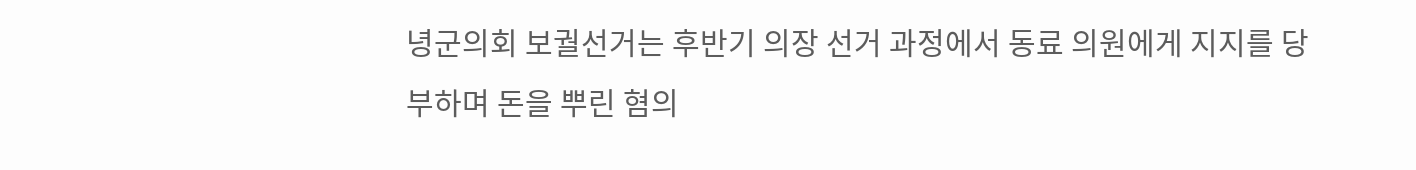녕군의회 보궐선거는 후반기 의장 선거 과정에서 동료 의원에게 지지를 당부하며 돈을 뿌린 혐의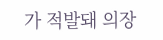가 적발돼 의장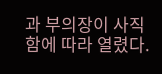과 부의장이 사직함에 따라 열렸다.